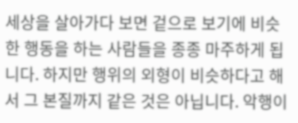세상을 살아가다 보면 겉으로 보기에 비슷한 행동을 하는 사람들을 종종 마주하게 됩니다. 하지만 행위의 외형이 비슷하다고 해서 그 본질까지 같은 것은 아닙니다. 악행이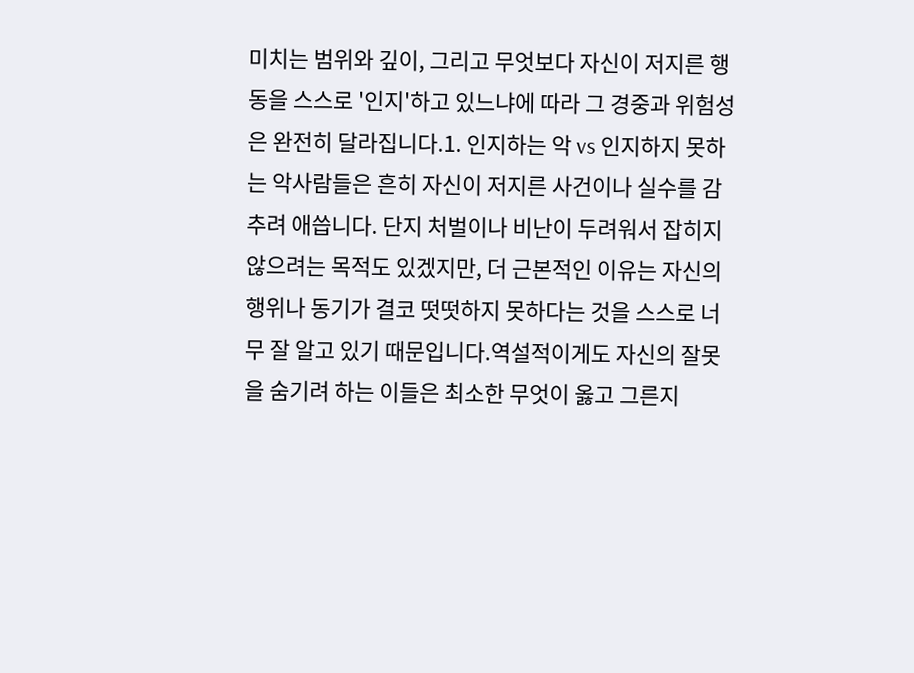미치는 범위와 깊이, 그리고 무엇보다 자신이 저지른 행동을 스스로 '인지'하고 있느냐에 따라 그 경중과 위험성은 완전히 달라집니다.1. 인지하는 악 vs 인지하지 못하는 악사람들은 흔히 자신이 저지른 사건이나 실수를 감추려 애씁니다. 단지 처벌이나 비난이 두려워서 잡히지 않으려는 목적도 있겠지만, 더 근본적인 이유는 자신의 행위나 동기가 결코 떳떳하지 못하다는 것을 스스로 너무 잘 알고 있기 때문입니다.역설적이게도 자신의 잘못을 숨기려 하는 이들은 최소한 무엇이 옳고 그른지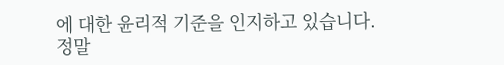에 대한 윤리적 기준을 인지하고 있습니다. 정말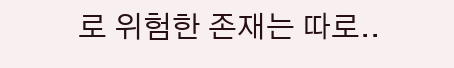로 위험한 존재는 따로..